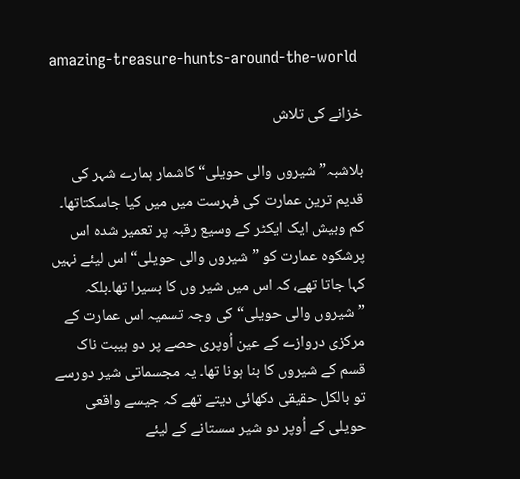amazing-treasure-hunts-around-the-world

خزانے کی تلاش

بلاشبہ”شیروں والی حویلی“ کاشمار ہمارے شہر کی قدیم ترین عمارت کی فہرست میں میں کیا جاسکتاتھا۔ کم وبیش ایک ایکٹر کے وسیع رقبہ پر تعمیر شدہ اس پرشکوہ عمارت کو ”شیروں والی حویلی“ اس لیئے نہیں کہا جاتا تھے، کہ اس میں شیر وں کا بسیرا تھا۔بلکہ ”شیروں والی حویلی“ کی وجہ تسمیہ اس عمارت کے مرکزی دروازے کے عین اُوپری حصے پر دو ہیبت ناک قسم کے شیروں کا بنا ہونا تھا۔ یہ مجسماتی شیر دورسے تو بالکل حقیقی دکھائی دیتے تھے کہ جیسے واقعی حویلی کے اُوپر دو شیر سستانے کے لیئے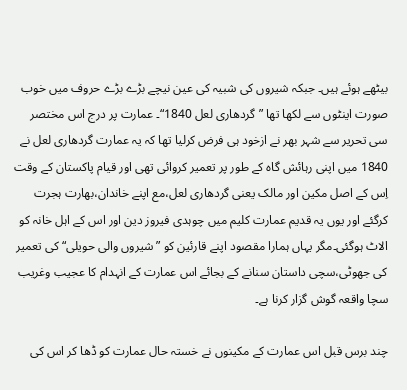بیٹھے ہوئے ہیں۔ جبکہ شیروں کی شبیہ کی عین نیچے بڑے بڑے حروف میں خوب صورت اینٹوں سے لکھا تھا ”گردھاری لعل 1840“۔ عمارت پر درج اس مختصر سی تحریر سے شہر بھر نے ازخود ہی فرض کرلیا تھا کہ یہ عمارت گردھاری لعل نے 1840 میں اپنی رہائش گاہ کے طور پر تعمیر کروائی تھی اور قیام پاکستان کے وقت اِس کے اصل مکین اور مالک یعنی گردھاری لعل،مع اپنے خاندان،بھارت ہجرت کرگئے اور یوں یہ قدیم عمارت کلیم میں چوہدی فیروز دین اور اس کے اہل خانہ کو الاٹ ہوگئی۔مگر یہاں ہمارا مقصود اپنے قارئین کو ”شیروں والی حویلی“ کی تعمیر کی جھوٹی،سچی داستان سنانے کے بجائے اس عمارت کے انہدام کا عجیب وغریب سچا واقعہ گوش گزار کرنا ہے۔

چند برس قبل اس عمارت کے مکینوں نے خستہ حال عمارت کو ڈھا کر اس کی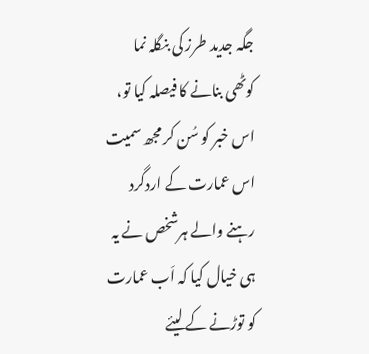جگہ جدید طرز کی بنگلہ نما کوٹھی بنانے کا فیصلہ کیا تو، اس خبر کو سُن کر مجھ سمیت اس عمارت کے اردگرد رہنے والے ہرشخص نے یہ ہی خیال کیا کہ اَب عمارت کو توڑنے کے لیئے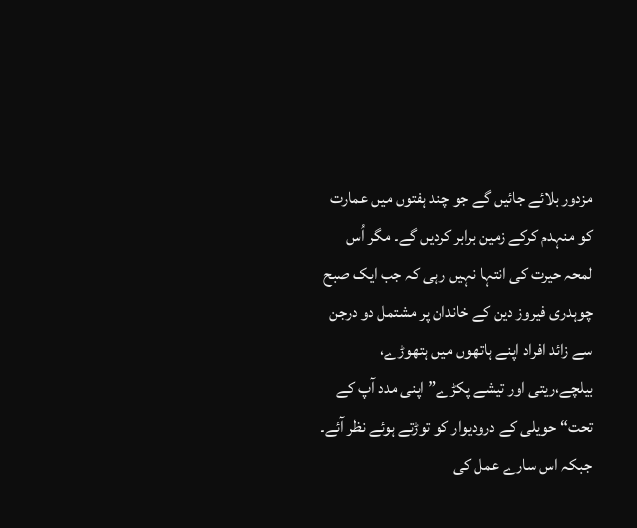مزدور بلائے جائیں گے جو چند ہفتوں میں عمارت کو منہدم کرکے زمین برابر کردیں گے۔ مگر اُس لمحہ حیرت کی انتہا نہیں رہی کہ جب ایک صبح چوہدری فیروز دین کے خاندان پر مشتمل دو درجن سے زائد افراد اپنے ہاتھوں میں ہتھوڑے، بیلچے،ریتی اور تیشے پکڑے”اپنی مدد آپ کے تحت“ حویلی کے درودیوار کو توڑتے ہوئے نظر آئے۔ جبکہ اس سارے عمل کی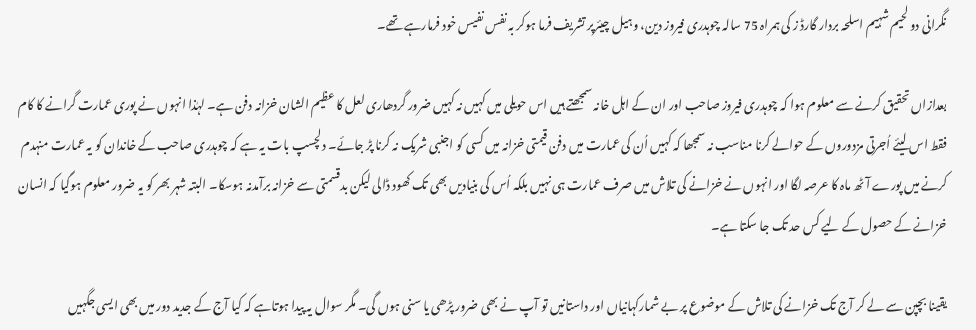نگرانی دو لحیم شہیم اسلحہ بردار گارڈ ز کی ہمراہ 75 سالہ چوہدری فیروز دین، وہیل چیئرپر تشریف فرما ہوکر بہ نفس نفیس خود فرمارہے تھے۔

بعدازاں تحقیق کرنے سے معلوم ہوا کہ چوہدری فیروز صاحب اور ان کے اہل خانہ سمجھتے ہیں اس حویلی میں کہیں نہ کہیں ضرور گردھاری لعل کا عظیم الشان خزانہ دفن ہے۔ لہٰذا انہوں نے پوری عمارت گرانے کا کام فقط اس لیئے اُجرتی مزدوروں کے حوالے کرنا مناسب نہ سمجھا کہ کہیں اُن کی عمارت میں دفن قیمتی خزانہ میں کسی کو اجنبی شریک نہ کرنا پڑ جائے۔ دلچسپ بات یہ ہے کہ چوہدری صاحب کے خاندان کو یہ عمارت منہدم کرنے میں پورے آٹھ ماہ کا عرصہ لگا اور انہوں نے خزانے کی تلاش میں صرف عمارت ہی نہیں بلکہ اُس کی بنیادیں بھی تک کھود ڈالی لیکن بدقسمتی سے خزانہ برآمدنہ ہوسکا۔ البتہ شہر بھر کو یہ ضرور معلوم ہوگیا کہ انسان خزانے کے حصول کے لیے کس حد تک جا سکتا ہے۔

یقینا بچپن سے لے کر آج تک خزانے کی تلاش کے موضوع پر بے شمارکہانیاں اور داستانیں تو آپ نے بھی ضرور پڑھی یا سنی ہوں گی۔ مگر سوال یہ پیدا ہوتاہے کہ کیا آج کے جدید دور میں بھی ایسی جگہیں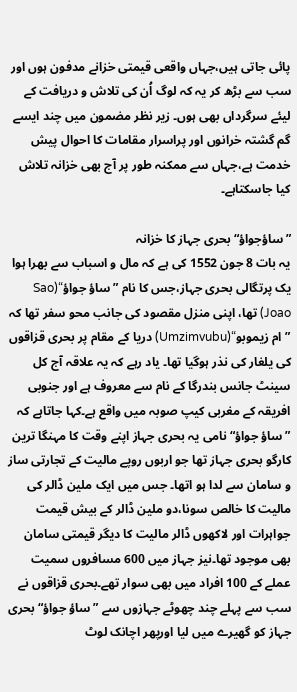پائی جاتی ہیں،جہاں واقعی قیمتی خزانے مدفون ہوں اور سب سے بڑھ کر یہ کہ لوگ اُن کی تلاش و دریافت کے لیئے سرگرداں بھی ہوں۔ زیر نظر مضمون میں چند ایسے گم گشتہ خرانوں اور پراسرار مقامات کا احوال پیش خدمت ہے،جہاں سے ممکنہ طور پر آج بھی خزانہ تلاش کیا جاسکتاہے۔

”ساؤجواؤ“ بحری جہاز کا خزانہ
یہ بات 8 جون 1552 کی ہے کہ مال و اسباب سے بھرا ہوا یک پرتگالی بحری جہاز،جس کا نام ”ساؤ جواؤ“(Sao Joao) تھا، اپنی منزل مقصود کی جانب محو سفر تھا کہ ”ام زیموبو“(Umzimvubu) دریا کے مقام پر بحری قزاقوں کی یلغار کی نذر ہوگیا تھا۔ یاد رہے کہ یہ علاقہ آج کل سینٹ جانس بندرگا کے نام سے معروف ہے اور جنوبی افریقہ کے مغربی کیپ صوبہ میں واقع ہے۔کہا جاتاہے کہ ”ساؤ جواؤ“ نامی یہ بحری جہاز اپنے وقت کا مہنگا ترین کارگو بحری جہاز تھا جو اربوں روپے مالیت کے تجارتی ساز و سامان سے لدا ہو اتھا۔ جس میں ایک ملین ڈالر کی مالیت کا خالص سونا،دو ملین ڈالر کے بیش قیمت جواہرات اور لاکھوں ڈالر مالیت کا دیگر قیمتی سامان بھی موجود تھا۔نیز جہاز میں 600 مسافروں سمیت عملے کے 100 افراد میں بھی سوار تھے۔بحری قزاقوں نے سب سے پہلے چند چھوٹے جہازوں سے ”ساؤ جواؤ“ بحری جہاز کو گھیرے میں لیا اورپھر اچانک لوٹ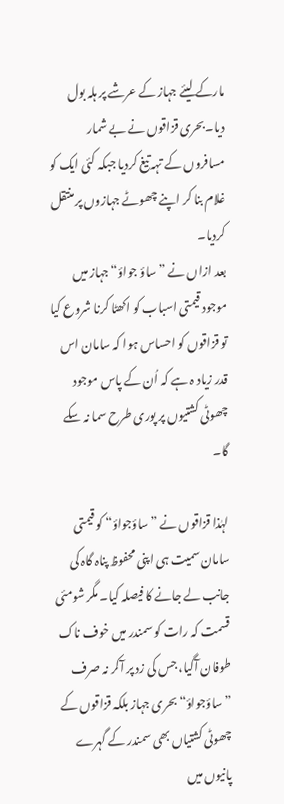مارکے لیئے جہاز کے عرشے پر ہلہ بول دیا۔بحری قزاقوں نے بے شمار مسافروں کے تہہ تیغ کردیا جبکہ کئی ایک کو غلام بنا کر اپنے چھوٹے جہازوں پر منتقل کردیا۔
بعد ازاں نے ”ساؤ جواؤ“ جہاز میں موجود قیمتی اسباب کو اکھٹا کرنا شروع کیا تو قزاقوں کو احساس ہوا کہ سامان اس قدر زیاد ہ ہے کہ اُن کے پاس موجود چھوٹی کشتیوں پر پوری طرح سما نہ سکے گا۔

لہٰذا قزاقوں نے ”ساؤجواؤ“ کو قیمتی سامان سمیت ہی اپنی محفوظ پناہ گاہ کی جانب لے جانے کا فیصلہ کیا۔ مگر شومئی قسمت کہ رات کو سمندر میں خوف ناک طوفان آگیا، جس کی زد پر آکر نہ صرف ”ساؤجواؤ“ بحری جہاز بلکہ قزاقوں کے چھوٹی کشتیاں بھی سمندر کے گہرے پانیوں میں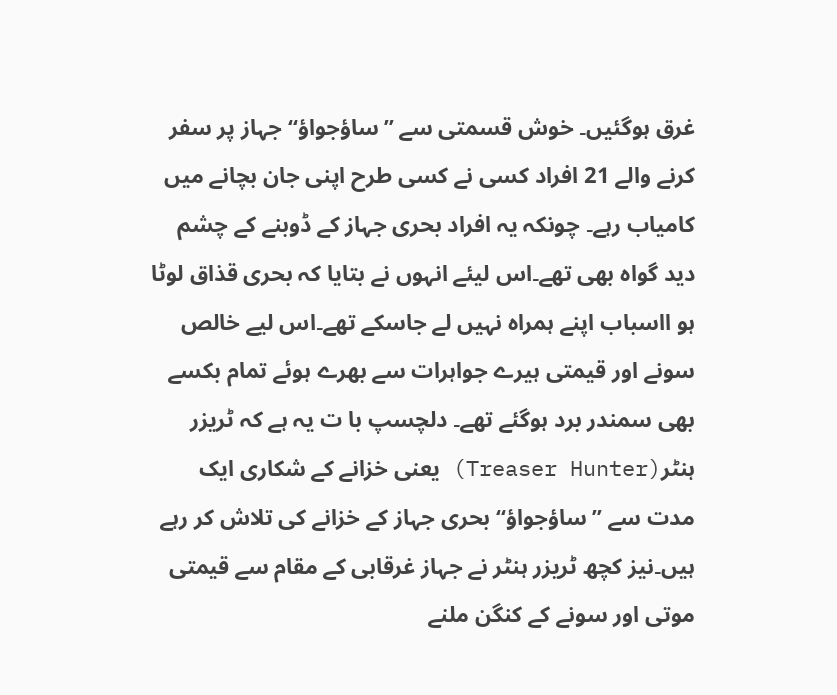غرق ہوگئیں۔ خوش قسمتی سے ”ساؤجواؤ“ جہاز پر سفر کرنے والے 21 افراد کسی نے کسی طرح اپنی جان بچانے میں کامیاب رہے۔ چونکہ یہ افراد بحری جہاز کے ڈوبنے کے چشم دید گواہ بھی تھے۔اس لیئے انہوں نے بتایا کہ بحری قذاق لوٹا ہو ااسباب اپنے ہمراہ نہیں لے جاسکے تھے۔اس لیے خالص سونے اور قیمتی ہیرے جواہرات سے بھرے ہوئے تمام بکسے بھی سمندر برد ہوگئے تھے۔ دلچسپ با ت یہ ہے کہ ٹریزر ہنٹر(Treaser Hunter) یعنی خزانے کے شکاری ایک مدت سے ”ساؤجواؤ“ بحری جہاز کے خزانے کی تلاش کر رہے ہیں۔نیز کچھ ٹریزر ہنٹر نے جہاز غرقابی کے مقام سے قیمتی موتی اور سونے کے کنگن ملنے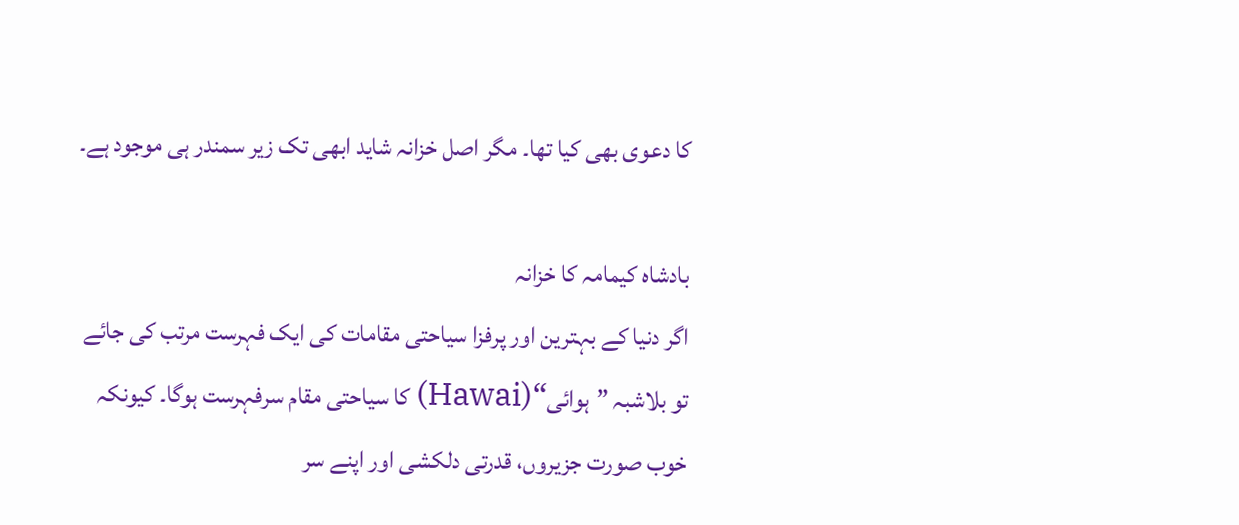کا دعوی بھی کیا تھا۔ مگر اصل خزانہ شاید ابھی تک زیر سمندر ہی موجود ہے۔

بادشاہ کیمامہ کا خزانہ
اگر دنیا کے بہترین اور پرفزا سیاحتی مقامات کی ایک فہرست مرتب کی جائے تو بلاشبہ ”ہوائی“(Hawai) کا سیاحتی مقام سرفہرست ہوگا۔ کیونکہ خوب صورت جزیروں، قدرتی دلکشی اور اپنے سر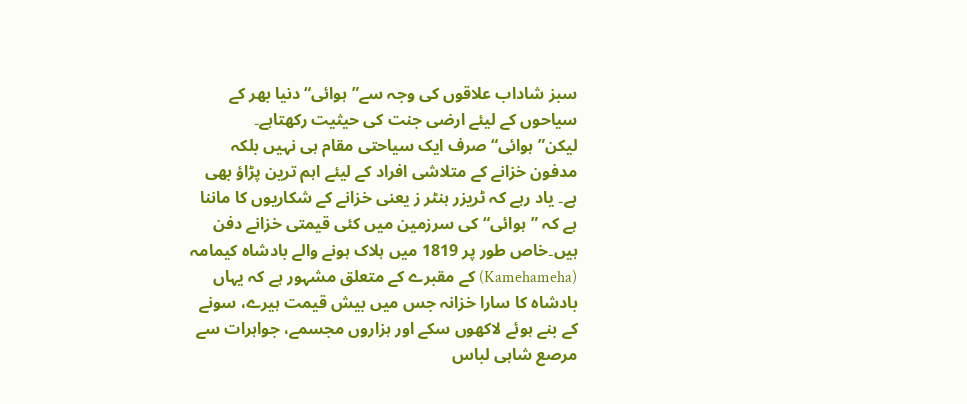سبز شاداب علاقوں کی وجہ سے”ہوائی“ دنیا بھر کے سیاحوں کے لیئے ارضی جنت کی حیثیت رکھتاہے۔ لیکن”ہوائی“ صرف ایک سیاحتی مقام ہی نہیں بلکہ مدفون خزانے کے متلاشی افراد کے لیئے اہم ترین پڑاؤ بھی ہے۔ یاد رہے کہ ٹریزر ہنٹر ز یعنی خزانے کے شکاریوں کا ماننا ہے کہ ”ہوائی“کی سرزمین میں کئی قیمتی خزانے دفن ہیں۔خاص طور پر 1819 میں ہلاک ہونے والے بادشاہ کیمامہ (Kamehameha) کے مقبرے کے متعلق مشہور ہے کہ یہاں بادشاہ کا سارا خزانہ جس میں بیش قیمت ہیرے، سونے کے بنے ہوئے لاکھوں سکے اور ہزاروں مجسمے، جواہرات سے مرصع شاہی لباس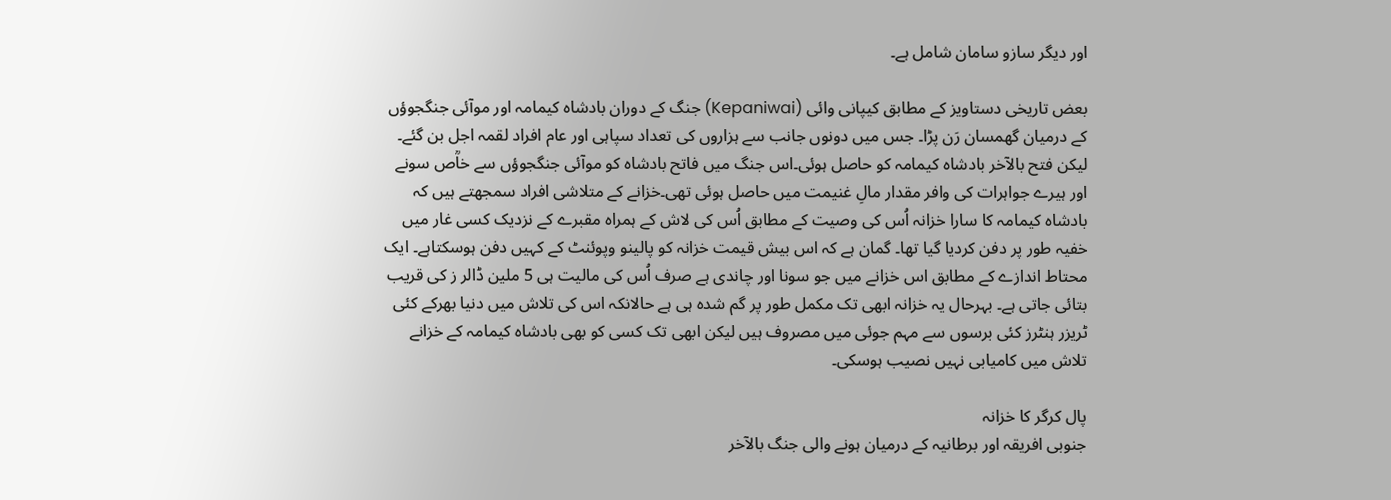اور دیگر سازو سامان شامل ہے۔

بعض تاریخی دستاویز کے مطابق کیپانی وائی (Kepaniwai) جنگ کے دوران بادشاہ کیمامہ اور موآئی جنگجوؤں کے درمیان گھمسان رَن پڑا۔ جس میں دونوں جانب سے ہزاروں کی تعداد سپاہی اور عام افراد لقمہ اجل بن گئے۔ لیکن فتح بالآخر بادشاہ کیمامہ کو حاصل ہوئی۔اس جنگ میں فاتح بادشاہ کو موآئی جنگجوؤں سے خاؒص سونے اور ہیرے جواہرات کی وافر مقدار مالِ غنیمت میں حاصل ہوئی تھی۔خزانے کے متلاشی افراد سمجھتے ہیں کہ بادشاہ کیمامہ کا سارا خزانہ اُس کی وصیت کے مطابق اُس کی لاش کے ہمراہ مقبرے کے نزدیک کسی غار میں خفیہ طور پر دفن کردیا گیا تھا۔ گمان ہے کہ اس بیش قیمت خزانہ کو پالینو وپوئنٹ کے کہیں دفن ہوسکتاہے۔ ایک محتاط اندازے کے مطابق اس خزانے میں جو سونا اور چاندی ہے صرف اُس کی مالیت ہی 5 ملین ڈالر ز کی قریب بتائی جاتی ہے۔ بہرحال یہ خزانہ ابھی تک مکمل طور پر گم شدہ ہی ہے حالانکہ اس کی تلاش میں دنیا بھرکے کئی ٹریزر ہنٹرز کئی برسوں سے مہم جوئی میں مصروف ہیں لیکن ابھی تک کسی کو بھی بادشاہ کیمامہ کے خزانے تلاش میں کامیابی نہیں نصیب ہوسکی۔

پال کرگر کا خزانہ
جنوبی افریقہ اور برطانیہ کے درمیان ہونے والی جنگ بالآخر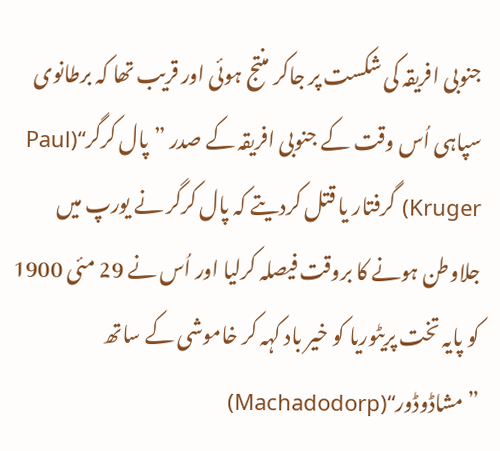جنوبی افریقہ کی شکست پر جاکر منتج ہوئی اور قریب تھا کہ برطانوی سپاہی اُس وقت کے جنوبی افریقہ کے صدر ”پال کرگر“(Paul Kruger) گرفتار یا قتل کردیتے کہ پال کرگر نے یورپ میں جلاوطن ہونے کا بروقت فیصلہ کرلیا اور اُس نے 29 مئی 1900 کو پایہ تخت پریٹوریا کو خیر باد کہہ کر خاموشی کے ساتھ ”مشاڈوڈور“(Machadodorp)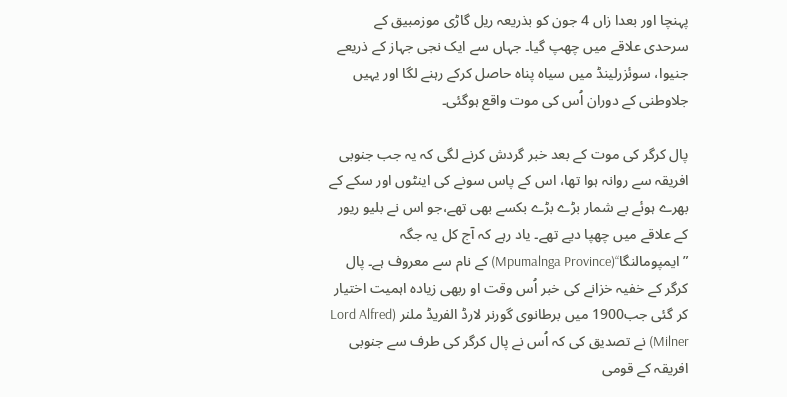پہنچا اور بعدا زاں 4 جون کو بذریعہ ریل گاڑی موزمبیق کے سرحدی علاقے میں چھپ گیا۔ جہاں سے ایک نجی جہاز کے ذریعے جنیوا، سوئزرلینڈ میں سیاہ پناہ حاصل کرکے رہنے لگا اور یہیں جلاوطنی کے دوران اُس کی موت واقع ہوگئی۔

پال کرگر کی موت کے بعد خبر گردش کرنے لگی کہ یہ جب جنوبی افریقہ سے روانہ ہوا تھا، اس کے پاس سونے کی اینٹوں اور سکے کے بھرے ہوئے بے شمار بڑے بڑے بکسے بھی تھے،جو اس نے بلیو ریور کے علاقے میں چھپا دیے تھے۔ یاد رہے کہ آج کل یہ جگہ ”ایمپومالنگا“(Mpumalnga Province) کے نام سے معروف ہے۔ پال کرگر کے خفیہ خزانے کی خبر اُس وقت او ربھی زیادہ اہمیت اختیار کر گئی جب1900 میں برطانوی گورنر لارڈ الفریڈ ملنر (Lord Alfred Milner) نے تصدیق کی کہ اُس نے پال کرگر کی طرف سے جنوبی افریقہ کے قومی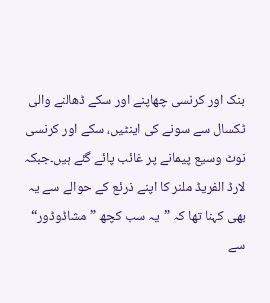بنک اور کرنسی چھاپنے اور سکے ڈھالنے والی ٹکسال سے سونے کی اینٹیں، سکے اور کرنسی نوٹ وسیع پیمانے پر غائب پائے گئے ہیں۔جبکہ لارڈ الفریڈ ملنر کا اپنے ذرئع کے حوالے سے یہ بھی کہنا تھا کہ ”یہ سب کچھ ”مشاڈوڈور“ سے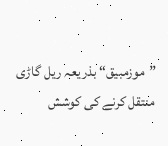”موزمبیق“ بذریعہ ریل گاڑی منتقل کرنے کی کوشش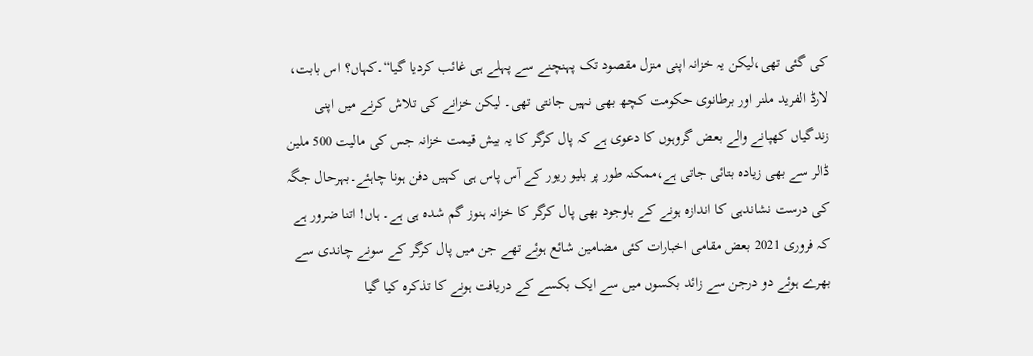کی گئی تھی،لیکن یہ خزانہ اپنی منزل مقصود تک پہنچنے سے پہلے ہی غائب کردیا گیا“۔کہاں؟ اس بابت، لارڈ الفرید ملنر اور برطانوی حکومت کچھ بھی نہیں جانتی تھی۔ لیکن خزانے کی تلاش کرنے میں اپنی زندگیاں کھپانے والے بعض گروہوں کا دعوی ہے کہ پال کرگر کا یہ بیش قیمت خزانہ جس کی مالیت 500 ملین ڈالر سے بھی زیادہ بتائی جاتی ہے،ممکنہ طور پر بلیو ریور کے آس پاس ہی کہیں دفن ہونا چاہئے۔بہرحال جگہ کی درست نشاندہی کا اندازہ ہونے کے باوجود بھی پال کرگر کا خزانہ ہنوز گم شدہ ہی ہے۔ ہاں! اتنا ضرور ہے کہ فروری 2021 بعض مقامی اخبارات کئی مضامین شائع ہوئے تھے جن میں پال کرگر کے سونے چاندی سے بھرے ہوئے دو درجن سے زائد بکسوں میں سے ایک بکسے کے دریافت ہونے کا تذکرہ کیا گیا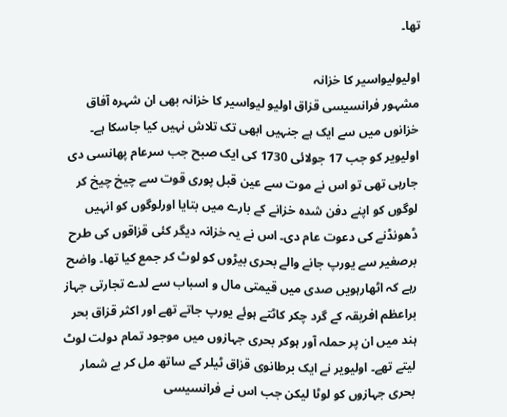تھا۔

اولیولیواسیر کا خزانہ
مشہور فرانسیسی قزاق اولیو لیواسیر کا خزانہ بھی ان شہرہ آفاق خزانوں میں سے ایک ہے جنہیں ابھی تک تلاش نہیں کیا جاسکا ہے۔ اولیویر کو جب 17 جولائی 1730 کی ایک صبح جب سرعام پھانسی دی جارہی تھی تو اس نے موت سے عین قبل پوری قوت سے چیخ چیخ کر لوگوں کو اپنے دفن شدہ خزانے کے بارے میں بتایا اورلوگوں کو انہیں ڈھونڈنے کی دعوت عام دی۔ اس نے یہ خزانہ دیگر کئی قزاقوں کی طرح برصغیر سے یورپ جانے والے بحری بیڑوں کو لوٹ کر جمع کیا تھا۔ واضح رہے کہ اٹھارہویں صدی میں قیمتی مال و اسباب سے لدے تجارتی جہاز براعظم افریقہ کے گرد چکر کاٹتے ہوئے یورپ جاتے تھے اور اکثر قزاق بحر ہند میں ان پر حملہ آور ہوکر بحری جہازوں میں موجود تمام دولت لوٹ لیتے تھے۔ اولیویر نے ایک برطانوی قزاق ٹیلر کے ساتھ مل کر بے شمار بحری جہازوں کو لوٹا لیکن جب اس نے فرانسیسی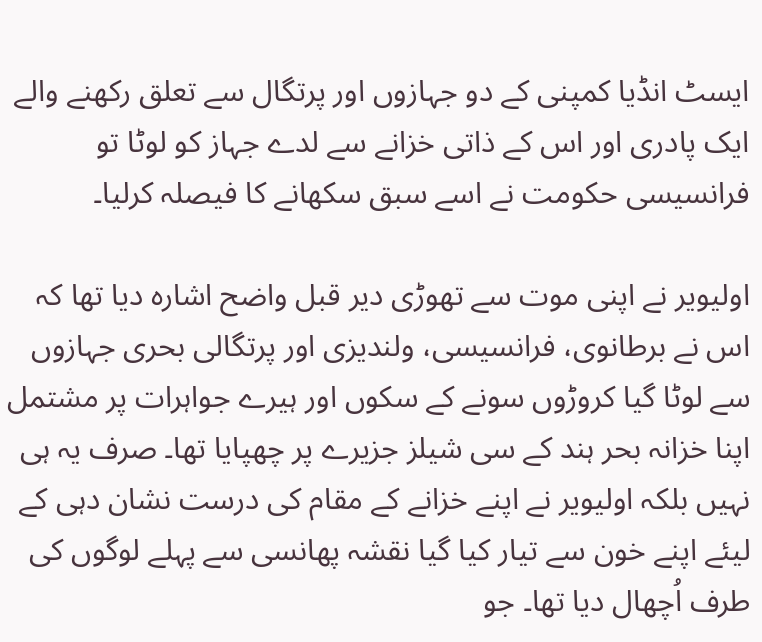ایسٹ انڈیا کمپنی کے دو جہازوں اور پرتگال سے تعلق رکھنے والے ایک پادری اور اس کے ذاتی خزانے سے لدے جہاز کو لوٹا تو فرانسیسی حکومت نے اسے سبق سکھانے کا فیصلہ کرلیا۔

اولیویر نے اپنی موت سے تھوڑی دیر قبل واضح اشارہ دیا تھا کہ اس نے برطانوی، فرانسیسی، ولندیزی اور پرتگالی بحری جہازوں سے لوٹا گیا کروڑوں سونے کے سکوں اور ہیرے جواہرات پر مشتمل اپنا خزانہ بحر ہند کے سی شیلز جزیرے پر چھپایا تھا۔ صرف یہ ہی نہیں بلکہ اولیویر نے اپنے خزانے کے مقام کی درست نشان دہی کے لیئے اپنے خون سے تیار کیا گیا نقشہ پھانسی سے پہلے لوگوں کی طرف اُچھال دیا تھا۔ جو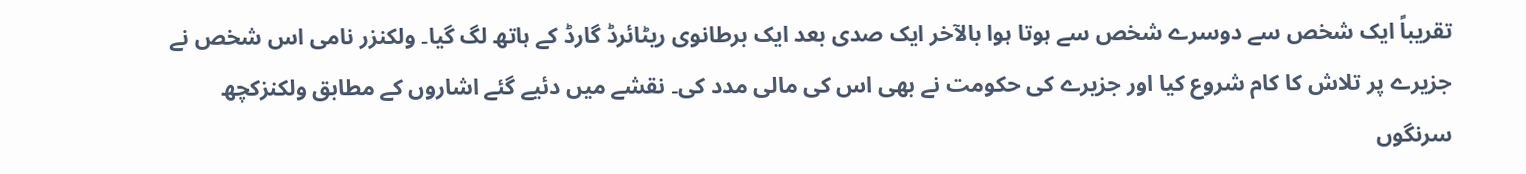تقریباً ایک شخص سے دوسرے شخص سے ہوتا ہوا بالآخر ایک صدی بعد ایک برطانوی ریٹائرڈ گارڈ کے ہاتھ لگ گیا۔ ولکنزر نامی اس شخص نے جزیرے پر تلاش کا کام شروع کیا اور جزیرے کی حکومت نے بھی اس کی مالی مدد کی۔ نقشے میں دئیے گئے اشاروں کے مطابق ولکنزکچھ سرنگوں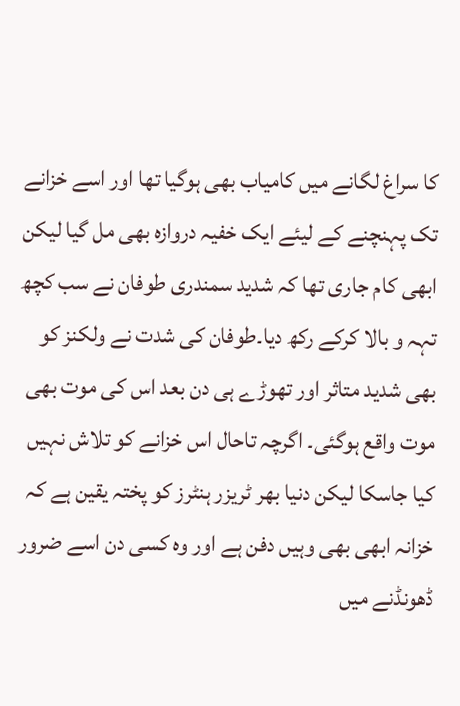کا سراغ لگانے میں کامیاب بھی ہوگیا تھا اور اسے خزانے تک پہنچنے کے لیئے ایک خفیہ دروازہ بھی مل گیا لیکن ابھی کام جاری تھا کہ شدید سمندری طوفان نے سب کچھ تہہ و بالا کرکے رکھ دیا۔طوفان کی شدت نے ولکنز کو بھی شدید متاثر اور تھوڑے ہی دن بعد اس کی موت بھی موت واقع ہوگئی۔ اگرچہ تاحال اس خزانے کو تلاش نہیں کیا جاسکا لیکن دنیا بھر ٹریزر ہنٹرز کو پختہ یقین ہے کہ خزانہ ابھی بھی وہیں دفن ہے اور وہ کسی دن اسے ضرور ڈھونڈنے میں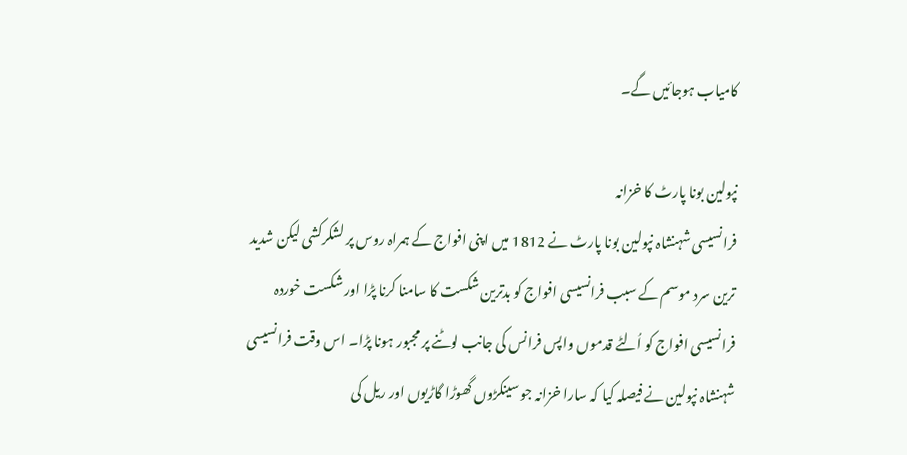کامیاب ہوجائیں گے۔

نپولین بونا پارٹ کا خزانہ
فرانسیسی شہنشاہ نپولین بونا پارٹ نے 1812 میں اپنی افواج کے ہمراہ روس پر لشکرکشی لیکن شدید ترین سرد موسم کے سبب فرانسیسی افواج کو بدترین شکست کا سامنا کرنا پڑا اور شکست خوردہ فرانسیسی افواج کو اُلٹے قدموں واپس فرانس کی جانب لوٹنے پر مجبور ہونا پڑا۔ اس وقت فرانسیسی شہنشاہ نپولین نے فیصلہ کیا کہ سارا خزانہ جو سینکڑوں گھوڑا گاڑیوں اور ریل کی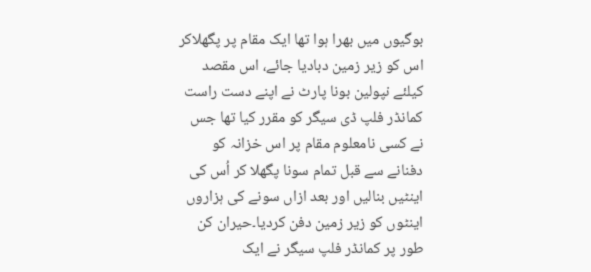بوگیوں میں بھرا ہوا تھا ایک مقام پر پگھلاکر اس کو زیر زمین دبادیا جائے، اس مقصد کیلئے نپولین بونا پارٹ نے اپنے دست راست کمانڈر فلپ ڈی سیگر کو مقرر کیا تھا جس نے کسی نامعلوم مقام پر اس خزانہ کو دفنانے سے قبل تمام سونا پگھلا کر اُس کی اینٹیں بنالیں اور بعد ازاں سونے کی ہزاروں اینٹوں کو زیر زمین دفن کردیا۔حیران کن طور پر کمانڈر فلپ سیگر نے ایک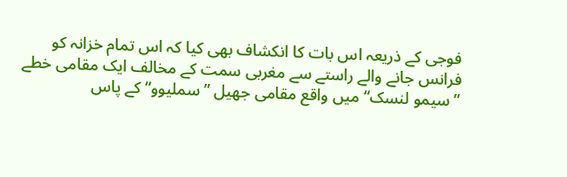فوجی کے ذریعہ اس بات کا انکشاف بھی کیا کہ اس تمام خزانہ کو فرانس جانے والے راستے سے مغربی سمت کے مخالف ایک مقامی خطے ”سیمو لنسک“ میں واقع مقامی جھیل ”سملیوو“ کے پاس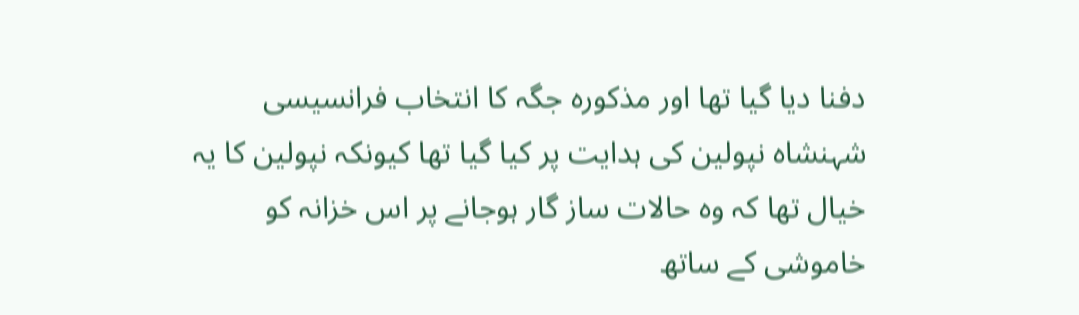دفنا دیا گیا تھا اور مذکورہ جگہ کا انتخاب فرانسیسی شہنشاہ نپولین کی ہدایت پر کیا گیا تھا کیونکہ نپولین کا یہ خیال تھا کہ وہ حالات ساز گار ہوجانے پر اس خزانہ کو خاموشی کے ساتھ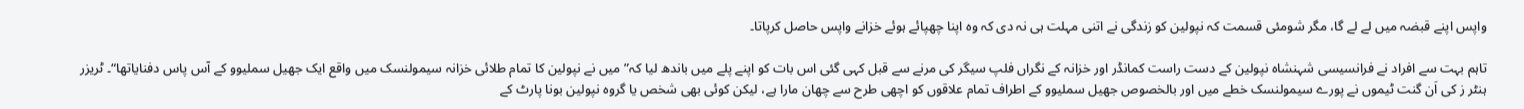واپس اپنے قبضہ میں لے لے گا، مگر شومئی قسمت کہ نپولین کو زندگی نے اتنی مہلت ہی نہ دی کہ وہ اپنا چھپائے ہوئے خزانے واپس حاصل کرپاتا۔

تاہم بہت سے افراد نے فرانسیسی شہنشاہ نپولین کے دست راست کمانڈر اور خزانہ کے نگراں فلپ سیگر کی مرنے سے قبل کہی گئی اس بات کو اپنے پلے میں باندھ لیا کہ”میں نے نپولین کا تمام طلائی خزانہ سیمولنسک میں واقع ایک جھیل سملیوو کے آس پاس دفنایاتھا“۔ ٹریزر ہنٹر ز کی اَن گنت ٹیموں نے پورے سیمولنسک خطے میں اور بالخصوص جھیل سملیوو کے اطراف تمام علاقوں کو اچھی طرح سے چھان مارا ہے، لیکن کوئی بھی شخص یا گروہ نپولین بونا پارٹ کے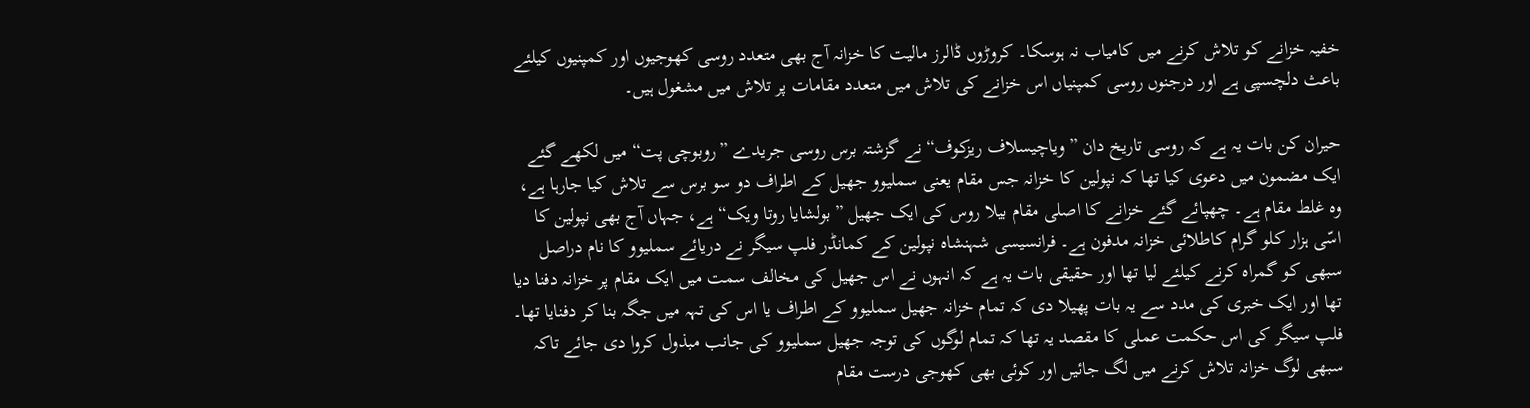خفیہ خزانے کو تلاش کرنے میں کامیاب نہ ہوسکا۔ کروڑوں ڈالرز مالیت کا خزانہ آج بھی متعدد روسی کھوجیوں اور کمپنیوں کیلئے باعث دلچسپی ہے اور درجنوں روسی کمپنیاں اس خزانے کی تلاش میں متعدد مقامات پر تلاش میں مشغول ہیں۔

حیران کن بات یہ ہے کہ روسی تاریخ دان ”ویاچیسلاف ریزکوف“ نے گزشتہ برس روسی جریدے ”روبوچی پت“ میں لکھے گئے ایک مضمون میں دعوی کیا تھا کہ نپولین کا خزانہ جس مقام یعنی سملیوو جھیل کے اطراف دو سو برس سے تلاش کیا جارہا ہے، وہ غلط مقام ہے۔ چھپائے گئے خزانے کا اصلی مقام بیلا روس کی ایک جھیل ”بولشایا روتا ویک“ ہے، جہاں آج بھی نپولین کا اسّی ہزار کلو گرام کاطلائی خزانہ مدفون ہے۔ فرانسیسی شہنشاہ نپولین کے کمانڈر فلپ سیگر نے دریائے سملیوو کا نام دراصل سبھی کو گمراہ کرنے کیلئے لیا تھا اور حقیقی بات یہ ہے کہ انہوں نے اس جھیل کی مخالف سمت میں ایک مقام پر خزانہ دفنا دیا تھا اور ایک خبری کی مدد سے یہ بات پھیلا دی کہ تمام خزانہ جھیل سملیوو کے اطراف یا اس کی تہہ میں جگہ بنا کر دفنایا تھا۔ فلپ سیگر کی اس حکمت عملی کا مقصد یہ تھا کہ تمام لوگوں کی توجہ جھیل سملیوو کی جانب مبذول کروا دی جائے تاکہ سبھی لوگ خزانہ تلاش کرنے میں لگ جائیں اور کوئی بھی کھوجی درست مقام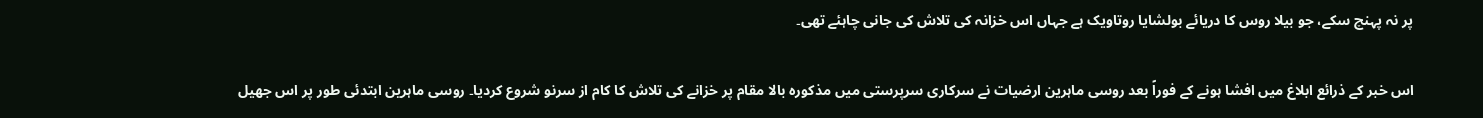پر نہ پہنچ سکے، جو بیلا روس کا دریائے بولشایا روتاویک ہے جہاں اس خزانہ کی تلاش کی جانی چاہئے تھی۔

اس خبر کے ذرائع ابلاغ میں افشا ہونے کے فوراً بعد روسی ماہرین ارضیات نے سرکاری سرپرستی میں مذکورہ بالا مقام پر خزانے کی تلاش کا کام از سرنو شروع کردیا۔ روسی ماہرین ابتدئی طور پر اس جھیل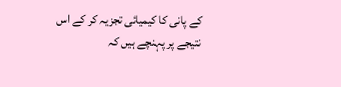کے پانی کا کیمیائی تجزیہ کر کے اس نتیجے پر پہنچے ہیں کہ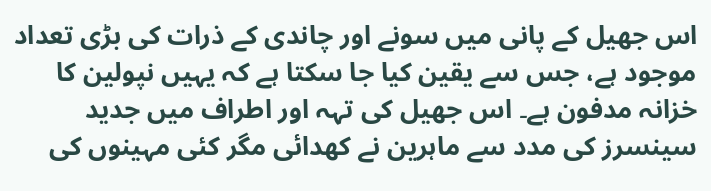اس جھیل کے پانی میں سونے اور چاندی کے ذرات کی بڑی تعداد موجود ہے، جس سے یقین کیا جا سکتا ہے کہ یہیں نپولین کا خزانہ مدفون ہے۔ اس جھیل کی تہہ اور اطراف میں جدید سینسرز کی مدد سے ماہرین نے کھدائی مگر کئی مہینوں کی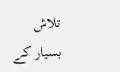تلاش بسیار کے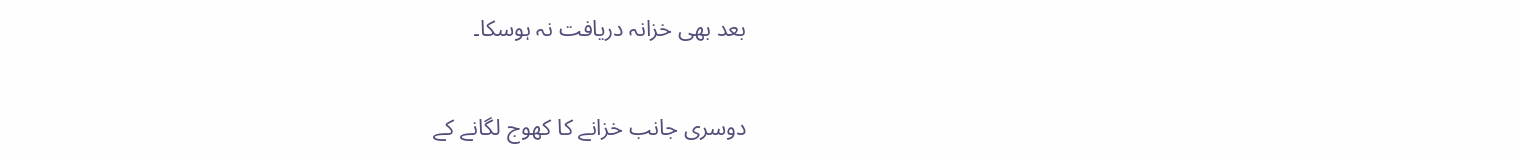بعد بھی خزانہ دریافت نہ ہوسکا۔

دوسری جانب خزانے کا کھوج لگانے کے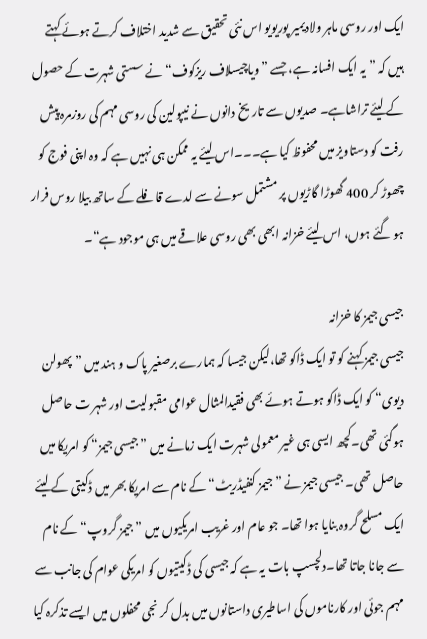ایک اور روسی ماہر ولادیمیر پوریویو اس نئی تحقیق سے شدید اختلاف کرتے ہوئے کہتے ہیں کہ ”یہ ایک افسانہ ہے، جسے ”ویاچیسلاف ریزکوف“ نے سستی شہرت کے حصول کے لیئے تراشاہے۔ صدیوں سے تاریخ دانوں نے نیپولین کی روسی مہم کی روزمرہ پیش رفت کو دستاویز میں محفوظ کیا ہے۔۔۔اس لیئے یہ ممکن ہی نہیں ہے کہ وہ اپنی فوج کو چھوڑ کر 400 گھوڑا گاڑیوں پر مشتمل سونے سے لدے قافلے کے ساتھ بیلا روس فرار ہو گئے ہوں، اس لیئے خزانہ ابھی بھی روسی علاقے میں ہی موجود ہے“۔

جیسی جیمز کا خزانہ
جیسی جیمز کہنے کو تو ایک ڈاکو تھا،لیکن جیسا کہ ہمارے برصغیر پاک و ہند میں ”پھولن دیوی“ کو ایک ڈاکو ہوتے ہوئے بھی فقیدالمثال عوامی مقبولیت اور شہر ت حاصل ہوگئی تھی۔کچھ ایسی ہی غیر معمولی شہرت ایک زمانے میں ”جیسی جیمز“ کو امریکا میں حاصل تھی۔ جیسی جیمز نے ”جیمز کنفیڈریٹ“کے نام سے امریکا بھر میں ڈکیتی کے لیئے ایک مسلح گروہ بنایا ہوا تھا۔ جو عام اور غریب امریکیوں میں ”جیمز گروپ“ کے نام سے جانا جاتا تھا۔دلچسپ بات یہ ہے کہ جیسی کی ڈکیتیوں کو امریکی عوام کی جانب سے مہم جوئی اور کارناموں کی اساطیری داستانوں میں بدل کر نجی محفلوں میں ایسے تذکرہ کیا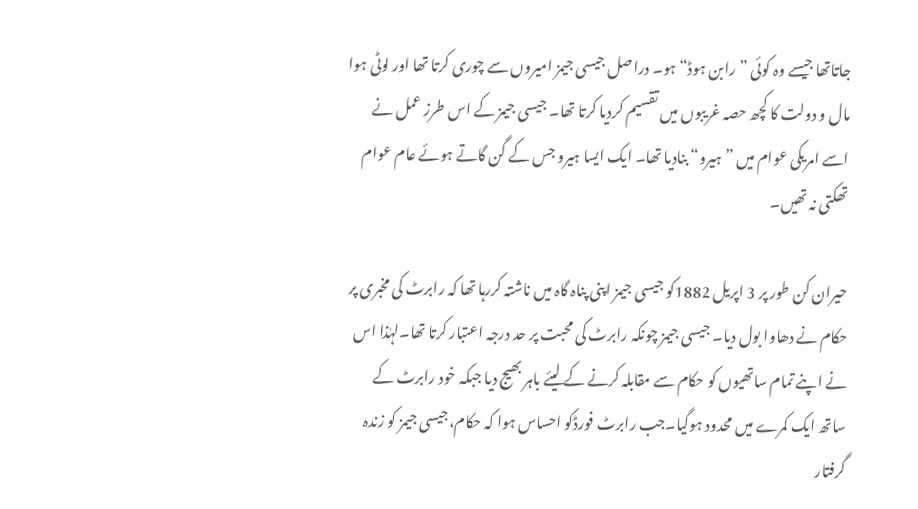جاتاتھا جیسے وہ کوئی ”رابن ہوڈ“ ہو۔ دراصل جیسی جیمز امیروں سے چوری کرتا تھا اور لوٹی ہوا مال و دولت کا کچھ حصہ غریبوں میں تقسیم کردیا کرتا تھا۔ جیسی جیمز کے اس طرز عمل نے اسے امریکی عوام میں ”ہیرو“ بنادیا تھا۔ ایک ایسا ہیرو جس کے گن گاتے ہوئے عام عوام تھکتی نہ تھیں۔

حیران کن طور پر 3 اپریل 1882کو جیسی جیمز اپنی پناہ گاہ میں ناشتہ کررہا تھا کہ رابرٹ کی مخبری پر حکام نے دھاوا بول دیا۔ جیسی جیمز چونکہ رابرٹ کی محبت پر حد درجہ اعتبار کرتا تھا۔لہٰذا اس نے اپنے تمام ساتھیوں کو حکام سے مقابلہ کرنے کے لیئے باہر بھیج دیا جبکہ خود رابرٹ کے ساتھ ایک کمرے میں محدود ہوگیا۔جب رابرٹ فورڈکو احساس ہوا کہ حکام،جیسی جیمز کو زندہ گرفتار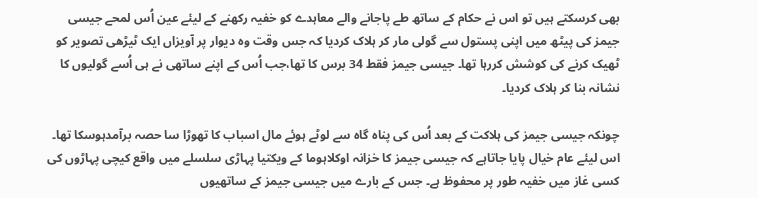بھی کرسکتے ہیں تو اس نے حکام کے ساتھ طے پاجانے والے معاہدے کو خفیہ رکھنے کے لیئے عین اُس لمحے جیسی جیمز کی پیٹھ میں اپنی پستول سے گولی مار کر ہلاک کردیا کہ جس وقت وہ دیوار پر آویزاں ایک ٹیڑھی تصویر کو ٹھیک کرنے کی کوشش کررہا تھا۔ جیسی جیمز فقط 34 برس کا تھا،جب اُس کے اپنے ساتھی نے ہی اُسے گولیوں کا نشانہ بنا کر ہلاک کردیا۔

چونکہ جیسی جیمز کی ہلاکت کے بعد اُس کی پناہ گاہ سے لوٹے ہوئے مال اسباب کا تھوڑا سا حصہ برآمدہوسکا تھا۔ اس لیئے عام خیال پایا جاتاہے کہ جیسی جیمز کا خزانہ اوکلاہوما کے ویکتیا پہاڑی سلسلے میں واقع کیچی پہاڑوں کی کسی غاز میں خفیہ طور پر محفوظ ہے۔ جس کے بارے میں جیسی جیمز کے ساتھیوں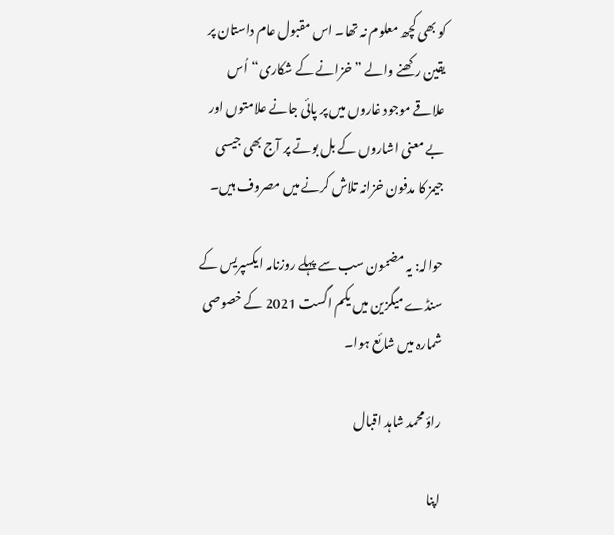کو بھی کچھ معلوم نہ تھا۔ اس مقبول عام داستان پر یقین رکھنے والے ”خزانے کے شکاری“اُس علاقے موجود غاروں میں پر پائی جانے علامتوں اور بے معنی اشاروں کے بل بوتے پر آج بھی جیسی جیمز کا مدفون خزانہ تلاش کرنے میں مصروف ہیں۔

حوالہ: یہ مضمون سب سے پہلے روزنامہ ایکسپریس کے سنڈے میگزین میں یکم اگست 2021 کے خصوصی شمارہ میں شائع ہوا۔

راؤ محمد شاہد اقبال

اپنا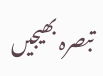تبصرہ بھیجیں